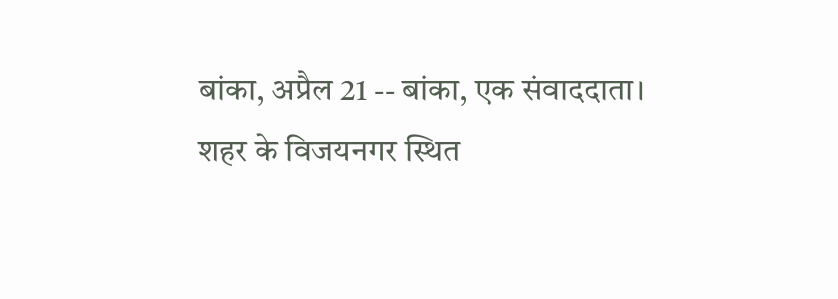बांका, अप्रैल 21 -- बांका, एक संवाददाता। शहर के विजयनगर स्थित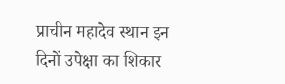प्राचीन महादेव स्थान इन दिनों उपेक्षा का शिकार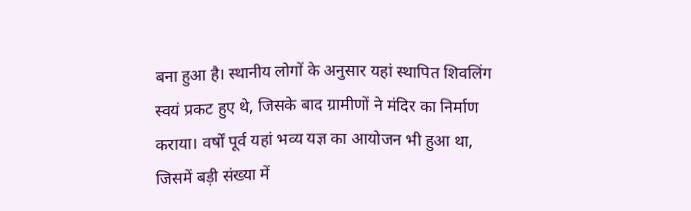बना हुआ है। स्थानीय लोगों के अनुसार यहां स्थापित शिवलिंग स्वयं प्रकट हुए थे, जिसके बाद ग्रामीणों ने मंदिर का निर्माण कराया। वर्षों पूर्व यहां भव्य यज्ञ का आयोजन भी हुआ था, जिसमें बड़ी संख्या में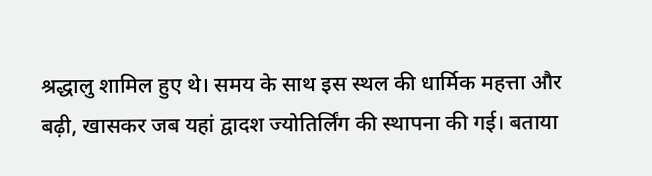श्रद्धालु शामिल हुए थे। समय के साथ इस स्थल की धार्मिक महत्ता और बढ़ी, खासकर जब यहां द्वादश ज्योतिर्लिंग की स्थापना की गई। बताया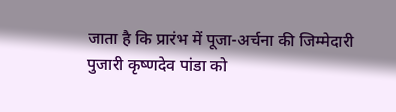जाता है कि प्रारंभ में पूजा-अर्चना की जिम्मेदारी पुजारी कृष्णदेव पांडा को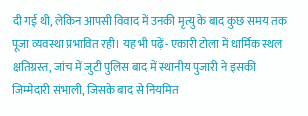दी गई थी, लेकिन आपसी विवाद में उनकी मृत्यु के बाद कुछ समय तक पूजा व्यवस्था प्रभावित रही। यह भी पढ़ें- एकारी टोला में धार्मिक स्थल क्षतिग्रस्त, जांच में जुटी पुलिस बाद में स्थानीय पुजारी ने इसकी जिम्मेदारी संभाली, जिसके बाद से नियमित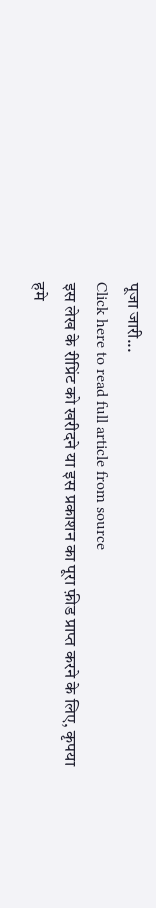पूजा जारी...
Click here to read full article from source
इस लेख के रीप्रिंट को खरीदने या इस प्रकाशन का पूरा फ़ीड प्राप्त करने के लिए, कृपया
हमे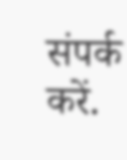संपर्क करें.